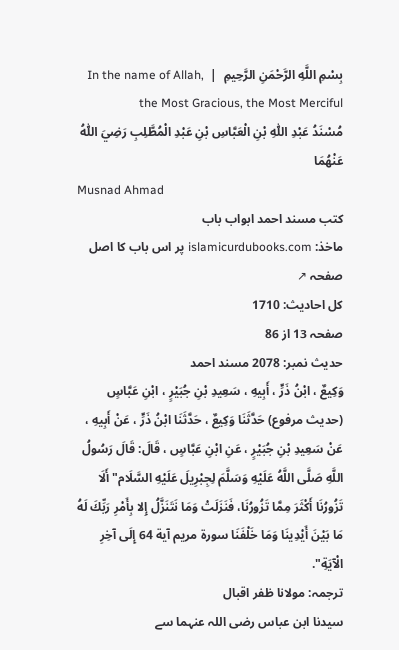بِسْمِ اللَّهِ الرَّحْمَنِ الرَّحِيمِ  |  In the name of Allah, the Most Gracious, the Most Merciful
مُسْنَدُ عَبْدِ اللّٰهِ بْنِ الْعَبَّاسِ بْنِ عَبْدِ الْمُطَّلِبِ رَضِيَ اللّٰهُ عَنْهُمَا
Musnad Ahmad
کتب مسند احمد ابواب باب
ماخذ: islamicurdubooks.com پر اس باب کا اصل صفحہ ↗
کل احادیث: 1710
صفحہ 13 از 86
حدیث نمبر: 2078 مسند احمد
وَكِيعٌ ، ابْنُ ذَرٍّ ، أَبِيهِ ، سَعِيدِ بْنِ جُبَيْرٍ ، ابْنِ عَبَّاسٍ
(حديث مرفوع) حَدَّثَنَا وَكِيعٌ ، حَدَّثَنَا ابْنُ ذَرٍّ ، عَنْ أَبِيهِ ، عَنْ سَعِيدِ بْنِ جُبَيْرٍ ، عَنِ ابْنِ عَبَّاسٍ ، قَالَ: قَالَ رَسُولُ اللَّهِ صَلَّى اللَّهُ عَلَيْهِ وَسَلَّمَ لِجِبْرِيلَ عَلَيْهِ السَّلَام" أَلَا تَزُورُنَا أَكْثَرَ مِمَّا تَزُورُنَا، فَنَزَلَتْ وَمَا نَتَنَزَّلُ إِلا بِأَمْرِ رَبِّكَ لَهُ مَا بَيْنَ أَيْدِينَا وَمَا خَلْفَنَا سورة مريم آية 64 إِلَى آخِرِ الْآيَةِ".
ترجمہ: مولانا ظفر اقبال
سیدنا ابن عباس رضی اللہ عنہما سے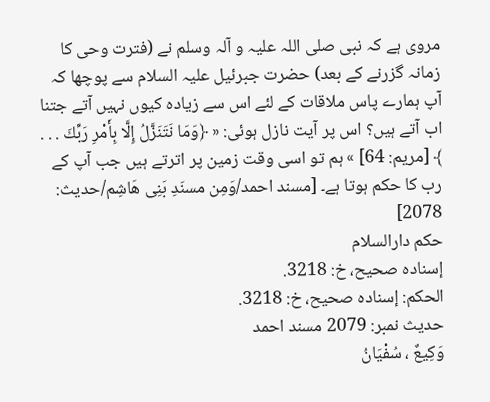مروی ہے کہ نبی صلی اللہ علیہ و آلہ وسلم نے (فترت وحی کا زمانہ گزرنے کے بعد) حضرت جبرئیل علیہ السلام سے پوچھا کہ آپ ہمارے پاس ملاقات کے لئے اس سے زیادہ کیوں نہیں آتے جتنا اب آتے ہیں؟ اس پر آیت نازل ہوئی: « ﴿وَمَا نَتَنَزَّلُ إِلَّا بِأَمْرِ رَبِّكَ . . . ﴾ [مريم: 64] » ہم تو اسی وقت زمین پر اترتے ہیں جب آپ کے رب کا حکم ہوتا ہے۔ [مسند احمد/وَمِن مسنَدِ بَنِی هَاشِم/حدیث: 2078]
حکم دارالسلام
إسناده صحيح، خ: 3218.
الحكم: إسناده صحيح، خ: 3218.
حدیث نمبر: 2079 مسند احمد
وَكِيعٌ ، سُفْيَانُ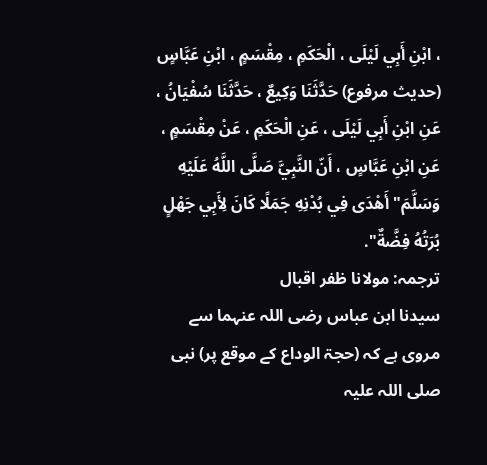، ابْنِ أَبِي لَيْلَى ، الْحَكَمِ ، مِقْسَمٍ ، ابْنِ عَبَّاسٍ
(حديث مرفوع) حَدَّثَنَا وَكِيعٌ ، حَدَّثَنَا سُفْيَانُ ، عَنِ ابْنِ أَبِي لَيْلَى ، عَنِ الْحَكَمِ ، عَنْ مِقْسَمٍ ، عَنِ ابْنِ عَبَّاسٍ ، أَنّ النَّبِيَّ صَلَّى اللَّهُ عَلَيْهِ وَسَلَّمَ" أَهْدَى فِي بُدْنِهِ جَمَلًا كَانَ لِأَبِي جَهْلٍ بُرَتُهُ فِضَّةٌ".
ترجمہ: مولانا ظفر اقبال
سیدنا ابن عباس رضی اللہ عنہما سے مروی ہے کہ (حجۃ الوداع کے موقع پر) نبی صلی اللہ علیہ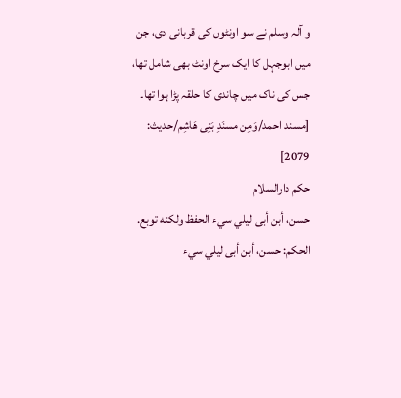و آلہ وسلم نے سو اونٹوں کی قربانی دی، جن میں ابوجہل کا ایک سرخ اونٹ بھی شامل تھا، جس کی ناک میں چاندی کا حلقہ پڑا ہوا تھا۔ [مسند احمد/وَمِن مسنَدِ بَنِی هَاشِم/حدیث: 2079]
حکم دارالسلام
حسن، أبن أبى ليلي سيء الحفظ ولكنه توبع.
الحكم: حسن، أبن أبى ليلي سيء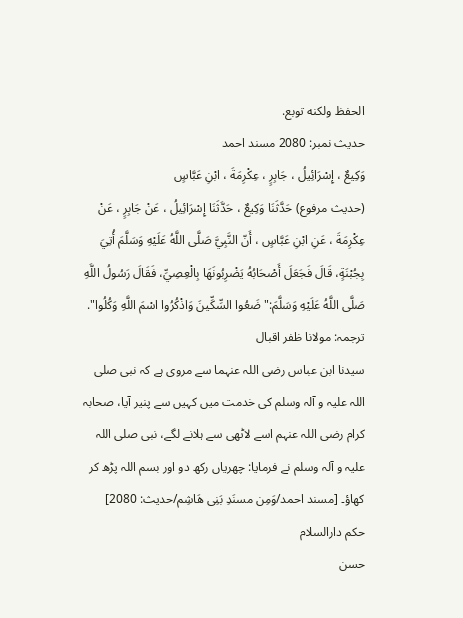الحفظ ولكنه توبع.
حدیث نمبر: 2080 مسند احمد
وَكِيعٌ ، إِسْرَائِيلُ ، جَابِرٍ ، عِكْرِمَةَ ، ابْنِ عَبَّاسٍ
(حديث مرفوع) حَدَّثَنَا وَكِيعٌ ، حَدَّثَنَا إِسْرَائِيلُ ، عَنْ جَابِرٍ ، عَنْ عِكْرِمَةَ ، عَنِ ابْنِ عَبَّاسٍ ، أَنّ النَّبِيَّ صَلَّى اللَّهُ عَلَيْهِ وَسَلَّمَ أُتِيَ بِجُبْنَةٍ، قَالَ فَجَعَلَ أَصْحَابُهُ يَضْرِبُونَهَا بِالْعِصِيِّ، فَقَالَ رَسُولُ اللَّهِ صَلَّى اللَّهُ عَلَيْهِ وَسَلَّمَ:" ضَعُوا السِّكِّينَ وَاذْكُرُوا اسْمَ اللَّهِ وَكُلُوا".
ترجمہ: مولانا ظفر اقبال
سیدنا ابن عباس رضی اللہ عنہما سے مروی ہے کہ نبی صلی اللہ علیہ و آلہ وسلم کی خدمت میں کہیں سے پنیر آیا، صحابہ کرام رضی اللہ عنہم اسے لاٹھی سے ہلانے لگے، نبی صلی اللہ علیہ و آلہ وسلم نے فرمایا: چھریاں رکھ دو اور بسم اللہ پڑھ کر کھاؤ۔ [مسند احمد/وَمِن مسنَدِ بَنِی هَاشِم/حدیث: 2080]
حکم دارالسلام
حسن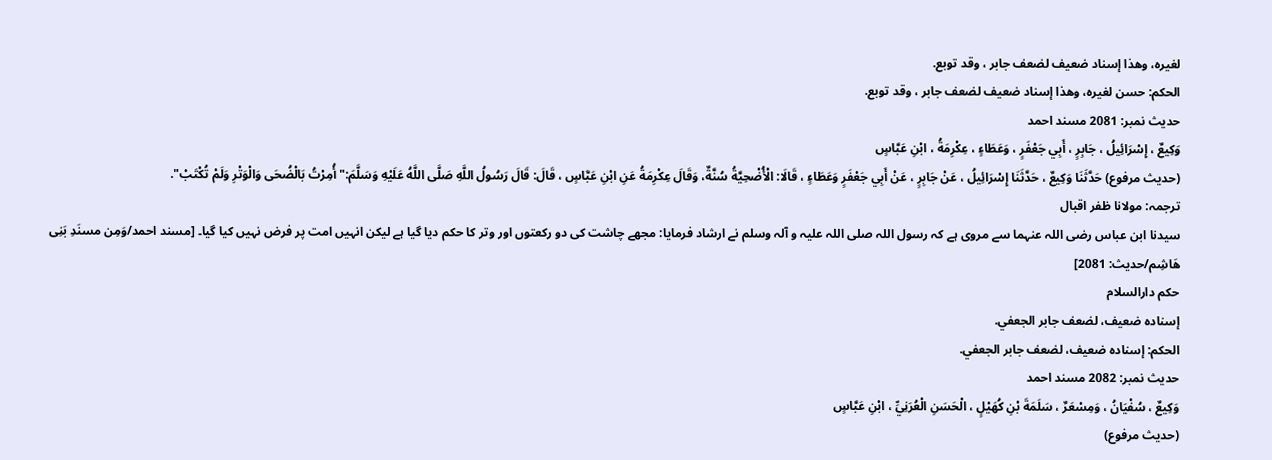لغيره، وهذا إسناد ضعيف لضعف جابر ، وقد توبع.
الحكم: حسن لغيره، وهذا إسناد ضعيف لضعف جابر ، وقد توبع.
حدیث نمبر: 2081 مسند احمد
وَكِيعٌ ، إِسْرَائِيلُ ، جَابِرٍ ، أَبِي جَعْفَرٍ ، وَعَطَاءٍ ، عِكْرِمَةُ ، ابْنِ عَبَّاسٍ
(حديث مرفوع) حَدَّثَنَا وَكِيعٌ ، حَدَّثَنَا إِسْرَائِيلُ ، عَنْ جَابِرٍ ، عَنْ أَبِي جَعْفَرٍ وَعَطَاءٍ ، قَالَا: الْأُضْحِيَّةُ سُنَّةٌ، وَقَالَ عِكْرِمَةُ عَنِ ابْنِ عَبَّاسٍ ، قَالَ: قَالَ رَسُولُ اللَّهِ صَلَّى اللَّهُ عَلَيْهِ وَسَلَّمَ:" أُمِرْتُ بَالْضُحَى وَالْوَتْرِ وَلَمْ تُكْتَبْ".
ترجمہ: مولانا ظفر اقبال
سیدنا ابن عباس رضی اللہ عنہما سے مروی ہے کہ رسول اللہ صلی اللہ علیہ و آلہ وسلم نے ارشاد فرمایا: مجھے چاشت کی دو رکعتوں اور وتر کا حکم دیا گیا ہے لیکن انہیں امت پر فرض نہیں کیا گیا۔ [مسند احمد/وَمِن مسنَدِ بَنِی هَاشِم/حدیث: 2081]
حکم دارالسلام
إسناده ضعيف، لضعف جابر الجعفي.
الحكم: إسناده ضعيف، لضعف جابر الجعفي.
حدیث نمبر: 2082 مسند احمد
وَكِيعٌ ، سُفْيَانُ ، وَمِسْعَرٌ ، سَلَمَةَ بْنِ كُهَيْلٍ ، الْحَسَنِ الْعُرَنِيِّ ، ابْنِ عَبَّاسٍ
(حديث مرفوع)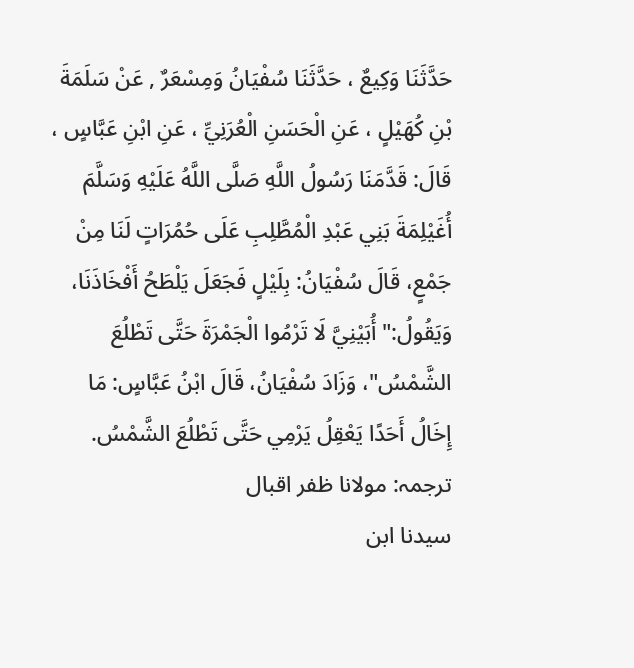حَدَّثَنَا وَكِيعٌ ، حَدَّثَنَا سُفْيَانُ وَمِسْعَرٌ , عَنْ سَلَمَةَ بْنِ كُهَيْلٍ ، عَنِ الْحَسَنِ الْعُرَنِيِّ ، عَنِ ابْنِ عَبَّاسٍ ، قَالَ: قَدَّمَنَا رَسُولُ اللَّهِ صَلَّى اللَّهُ عَلَيْهِ وَسَلَّمَ أُغَيْلِمَةَ بَنِي عَبْدِ الْمُطَّلِبِ عَلَى حُمُرَاتٍ لَنَا مِنْ جَمْعٍ، قَالَ سُفْيَانُ: بِلَيْلٍ فَجَعَلَ يَلْطَحُ أَفْخَاذَنَا، وَيَقُولُ:" أُبَيْنِيَّ لَا تَرْمُوا الْجَمْرَةَ حَتَّى تَطْلُعَ الشَّمْسُ"، وَزَادَ سُفْيَانُ، قَالَ ابْنُ عَبَّاسٍ: مَا إِخَالُ أَحَدًا يَعْقِلُ يَرْمِي حَتَّى تَطْلُعَ الشَّمْسُ.
ترجمہ: مولانا ظفر اقبال
سیدنا ابن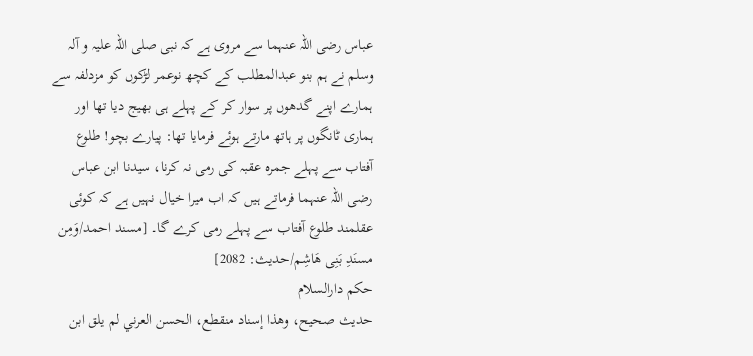عباس رضی اللہ عنہما سے مروی ہے کہ نبی صلی اللہ علیہ و آلہ وسلم نے ہم بنو عبدالمطلب کے کچھ نوعمر لڑکوں کو مزدلفہ سے ہمارے اپنے گدھوں پر سوار کر کے پہلے ہی بھیج دیا تھا اور ہماری ٹانگوں پر ہاتھ مارتے ہوئے فرمایا تھا: پیارے بچو! طلوع آفتاب سے پہلے جمرہ عقبہ کی رمی نہ کرنا، سیدنا ابن عباس رضی اللہ عنہما فرماتے ہیں کہ اب میرا خیال نہیں ہے کہ کوئی عقلمند طلوع آفتاب سے پہلے رمی کرے گا۔ [مسند احمد/وَمِن مسنَدِ بَنِی هَاشِم/حدیث: 2082]
حکم دارالسلام
حديث صحيح، وهذا إسناد منقطع، الحسن العرني لم يلق ابن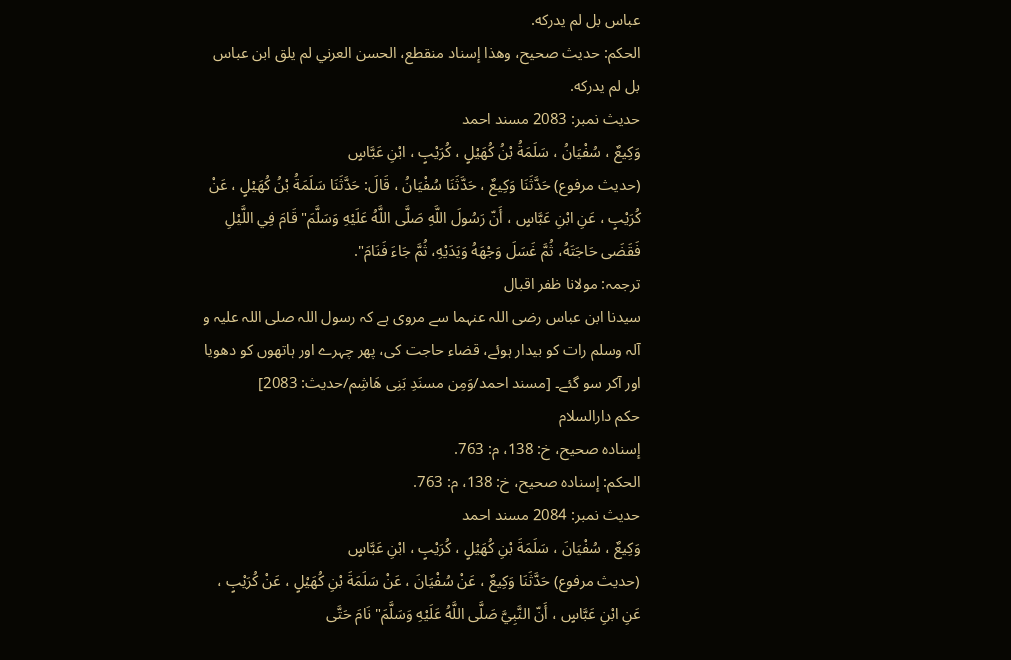عباس بل لم يدركه.
الحكم: حديث صحيح، وهذا إسناد منقطع، الحسن العرني لم يلق ابن عباس بل لم يدركه.
حدیث نمبر: 2083 مسند احمد
وَكِيعٌ ، سُفْيَانُ ، سَلَمَةُ بْنُ كُهَيْلٍ ، كُرَيْبٍ ، ابْنِ عَبَّاسٍ
(حديث مرفوع) حَدَّثَنَا وَكِيعٌ ، حَدَّثَنَا سُفْيَانُ ، قَالَ: حَدَّثَنَا سَلَمَةُ بْنُ كُهَيْلٍ ، عَنْ كُرَيْبٍ ، عَنِ ابْنِ عَبَّاسٍ ، أَنّ رَسُولَ اللَّهِ صَلَّى اللَّهُ عَلَيْهِ وَسَلَّمَ" قَامَ فِي اللَّيْلِ فَقَضَى حَاجَتَهُ، ثُمَّ غَسَلَ وَجْهَهُ وَيَدَيْهِ، ثُمَّ جَاءَ فَنَامَ".
ترجمہ: مولانا ظفر اقبال
سیدنا ابن عباس رضی اللہ عنہما سے مروی ہے کہ رسول اللہ صلی اللہ علیہ و آلہ وسلم رات کو بیدار ہوئے، قضاء حاجت کی، پھر چہرے اور ہاتھوں کو دھویا اور آکر سو گئے۔ [مسند احمد/وَمِن مسنَدِ بَنِی هَاشِم/حدیث: 2083]
حکم دارالسلام
إسناده صحيح، خ: 138، م: 763.
الحكم: إسناده صحيح، خ: 138، م: 763.
حدیث نمبر: 2084 مسند احمد
وَكِيعٌ ، سُفْيَانَ ، سَلَمَةَ بْنِ كُهَيْلٍ ، كُرَيْبٍ ، ابْنِ عَبَّاسٍ
(حديث مرفوع) حَدَّثَنَا وَكِيعٌ ، عَنْ سُفْيَانَ ، عَنْ سَلَمَةَ بْنِ كُهَيْلٍ ، عَنْ كُرَيْبٍ ، عَنِ ابْنِ عَبَّاسٍ ، أَنّ النَّبِيَّ صَلَّى اللَّهُ عَلَيْهِ وَسَلَّمَ" نَامَ حَتَّى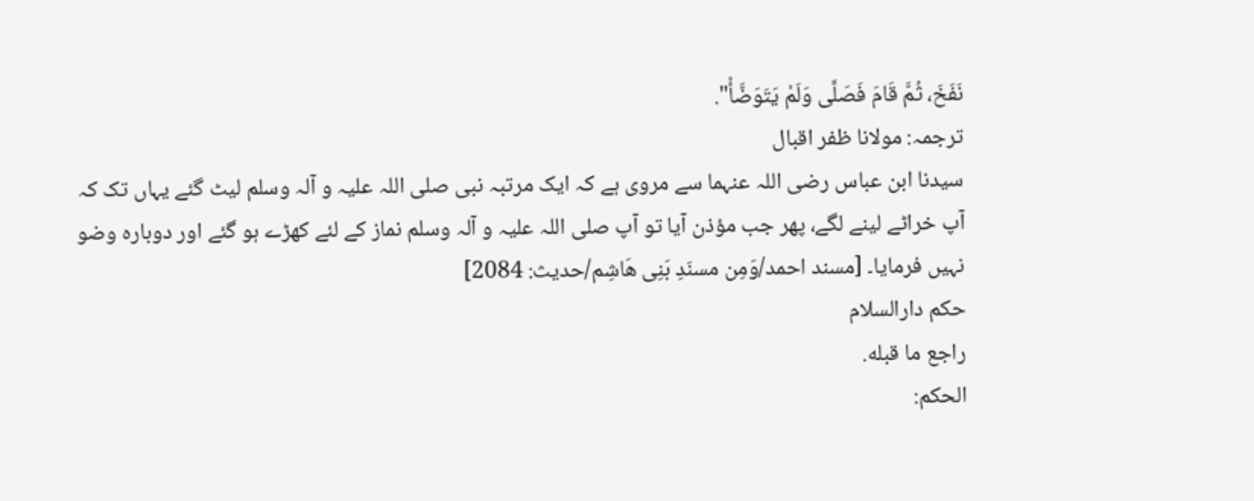نَفَخَ، ثُمَّ قَامَ فَصَلَّى وَلَمْ يَتَوَضَّأْ".
ترجمہ: مولانا ظفر اقبال
سیدنا ابن عباس رضی اللہ عنہما سے مروی ہے کہ ایک مرتبہ نبی صلی اللہ علیہ و آلہ وسلم لیٹ گئے یہاں تک کہ آپ خراٹے لینے لگے، پھر جب مؤذن آیا تو آپ صلی اللہ علیہ و آلہ وسلم نماز کے لئے کھڑے ہو گئے اور دوبارہ وضو نہیں فرمایا۔ [مسند احمد/وَمِن مسنَدِ بَنِی هَاشِم/حدیث: 2084]
حکم دارالسلام
راجع ما قبله.
الحكم: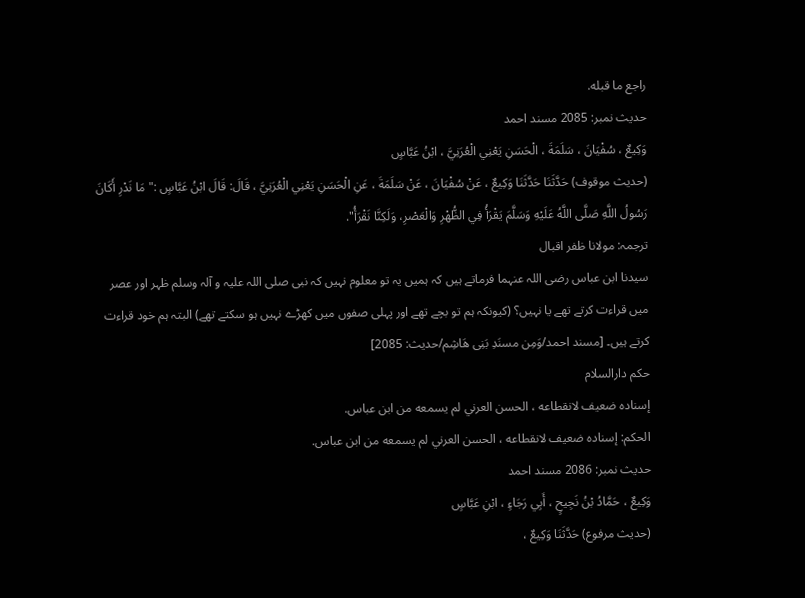راجع ما قبله.
حدیث نمبر: 2085 مسند احمد
وَكِيعٌ ، سُفْيَانَ ، سَلَمَةَ ، الْحَسَنِ يَعْنِي الْعُرَنِيَّ ، ابْنُ عَبَّاسٍ
(حديث موقوف) حَدَّثَنَا حَدَّثَنَا وَكِيعٌ ، عَنْ سُفْيَانَ ، عَنْ سَلَمَةَ ، عَنِ الْحَسَنِ يَعْنِي الْعُرَنِيَّ ، قَالَ: قَالَ ابْنُ عَبَّاسٍ :" مَا نَدْرِ أَكَانَ رَسُولُ اللَّهِ صَلَّى اللَّهُ عَلَيْهِ وَسَلَّمَ يَقْرَأُ فِي الظُّهْرِ وَالْعَصْرِ، وَلَكِنَّا نَقْرَأُ".
ترجمہ: مولانا ظفر اقبال
سیدنا ابن عباس رضی اللہ عنہما فرماتے ہیں کہ ہمیں یہ تو معلوم نہیں کہ نبی صلی اللہ علیہ و آلہ وسلم ظہر اور عصر میں قراءت کرتے تھے یا نہیں؟ (کیونکہ ہم تو بچے تھے اور پہلی صفوں میں کھڑے نہیں ہو سکتے تھے) البتہ ہم خود قراءت کرتے ہیں۔ [مسند احمد/وَمِن مسنَدِ بَنِی هَاشِم/حدیث: 2085]
حکم دارالسلام
إسناده ضعيف لانقطاعه ، الحسن العرني لم يسمعه من ابن عباس.
الحكم: إسناده ضعيف لانقطاعه ، الحسن العرني لم يسمعه من ابن عباس.
حدیث نمبر: 2086 مسند احمد
وَكِيعٌ ، حَمَّادُ بْنُ نَجِيحٍ ، أَبِي رَجَاءٍ ، ابْنِ عَبَّاسٍ
(حديث مرفوع) حَدَّثَنَا وَكِيعٌ ،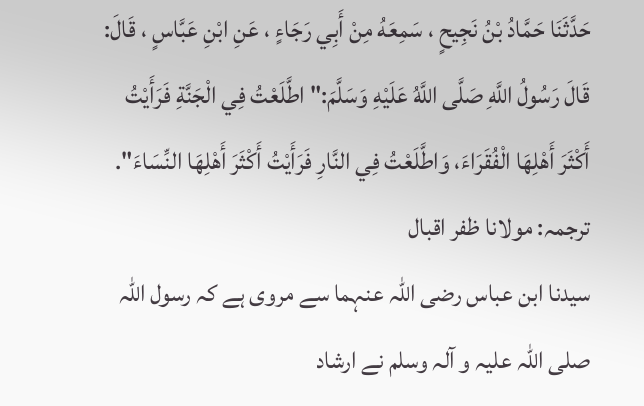حَدَّثَنَا حَمَّادُ بْنُ نَجِيحٍ ، سَمِعَهُ مِنْ أَبِي رَجَاءٍ ، عَنِ ابْنِ عَبَّاسٍ ، قَالَ: قَالَ رَسُولُ اللَّهِ صَلَّى اللَّهُ عَلَيْهِ وَسَلَّمَ:" اطَّلَعْتُ فِي الْجَنَّةِ فَرَأَيْتُ أَكْثَرَ أَهْلِهَا الْفُقَرَاءَ، وَاطَّلَعْتُ فِي النَّارِ فَرَأَيْتُ أَكْثَرَ أَهْلِهَا النِّسَاءَ".
ترجمہ: مولانا ظفر اقبال
سیدنا ابن عباس رضی اللہ عنہما سے مروی ہے کہ رسول اللہ صلی اللہ علیہ و آلہ وسلم نے ارشاد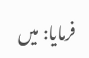فرمایا: میں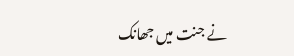نے جنت میں جھانک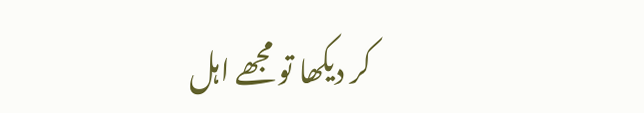کر دیکھا تو مجھے اہل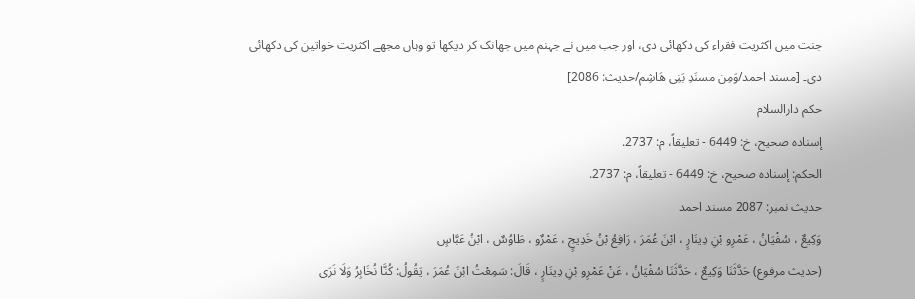جنت میں اکثریت فقراء کی دکھائی دی، اور جب میں نے جہنم میں جھانک کر دیکھا تو وہاں مجھے اکثریت خواتین کی دکھائی دی۔ [مسند احمد/وَمِن مسنَدِ بَنِی هَاشِم/حدیث: 2086]
حکم دارالسلام
إسناده صحيح، خ: 6449 - تعليقاً، م: 2737.
الحكم: إسناده صحيح، خ: 6449 - تعليقاً، م: 2737.
حدیث نمبر: 2087 مسند احمد
وَكِيعٌ ، سُفْيَانُ ، عَمْرِو بْنِ دِينَارٍ ، ابْنَ عُمَرَ ، رَافِعُ بْنُ خَدِيجٍ ، عَمْرٌو ، طَاوُسٌ ، ابْنُ عَبَّاسٍ
(حديث مرفوع) حَدَّثَنَا وَكِيعٌ ، حَدَّثَنَا سُفْيَانُ ، عَنْ عَمْرِو بْنِ دِينَارٍ ، قَالَ: سَمِعْتُ ابْنَ عُمَرَ ، يَقُولُ: كُنَّا نُخَابِرُ وَلَا نَرَى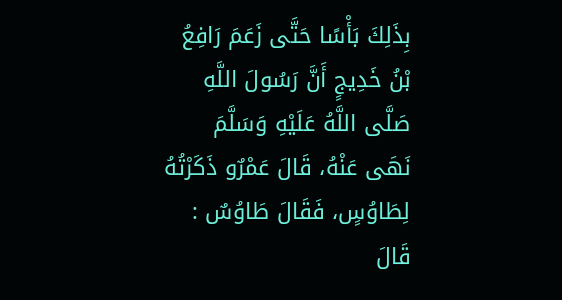بِذَلِكَ بَأْسًا حَتَّى زَعَمَ رَافِعُ بْنُ خَدِيجٍ أَنَّ رَسُولَ اللَّهِ صَلَّى اللَّهُ عَلَيْهِ وَسَلَّمَ نَهَى عَنْهُ، قَالَ عَمْرٌو ذَكَرْتُهُ لِطَاوُسٍ، فَقَالَ طَاوُسٌ : قَالَ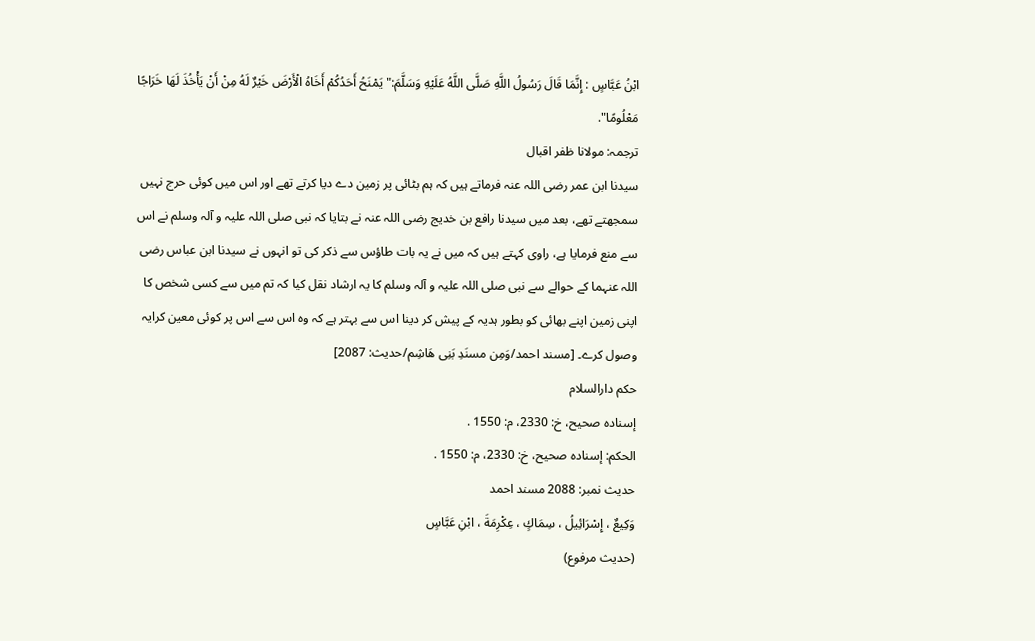ابْنُ عَبَّاسٍ : إِنَّمَا قَالَ رَسُولُ اللَّهِ صَلَّى اللَّهُ عَلَيْهِ وَسَلَّمَ:" يَمْنَحُ أَحَدُكُمْ أَخَاهُ الْأَرْضَ خَيْرٌ لَهُ مِنْ أَنْ يَأْخُذَ لَهَا خَرَاجًا مَعْلُومًا".
ترجمہ: مولانا ظفر اقبال
سیدنا ابن عمر رضی اللہ عنہ فرماتے ہیں کہ ہم بٹائی پر زمین دے دیا کرتے تھے اور اس میں کوئی حرج نہیں سمجھتے تھے، بعد میں سیدنا رافع بن خدیج رضی اللہ عنہ نے بتایا کہ نبی صلی اللہ علیہ و آلہ وسلم نے اس سے منع فرمایا ہے، راوی کہتے ہیں کہ میں نے یہ بات طاؤس سے ذکر کی تو انہوں نے سیدنا ابن عباس رضی اللہ عنہما کے حوالے سے نبی صلی اللہ علیہ و آلہ وسلم کا یہ ارشاد نقل کیا کہ تم میں سے کسی شخص کا اپنی زمین اپنے بھائی کو بطور ہدیہ کے پیش کر دینا اس سے بہتر ہے کہ وہ اس سے اس پر کوئی معین کرایہ وصول کرے۔ [مسند احمد/وَمِن مسنَدِ بَنِی هَاشِم/حدیث: 2087]
حکم دارالسلام
إسناده صحيح، خ: 2330، م: 1550 .
الحكم: إسناده صحيح، خ: 2330، م: 1550 .
حدیث نمبر: 2088 مسند احمد
وَكِيعٌ ، إِسْرَائِيلُ ، سِمَاكٍ ، عِكْرِمَةَ ، ابْنِ عَبَّاسٍ
(حديث مرفوع)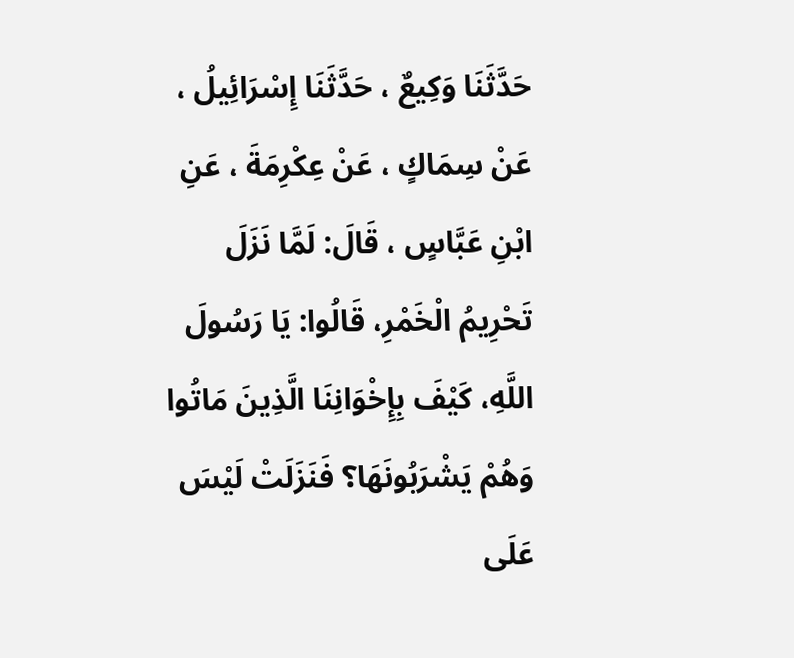حَدَّثَنَا وَكِيعٌ ، حَدَّثَنَا إِسْرَائِيلُ ، عَنْ سِمَاكٍ ، عَنْ عِكْرِمَةَ ، عَنِ ابْنِ عَبَّاسٍ ، قَالَ: لَمَّا نَزَلَ تَحْرِيمُ الْخَمْرِ، قَالُوا: يَا رَسُولَ اللَّهِ، كَيْفَ بِإِخْوَانِنَا الَّذِينَ مَاتُوا وَهُمْ يَشْرَبُونَهَا؟ فَنَزَلَتْ لَيْسَ عَلَى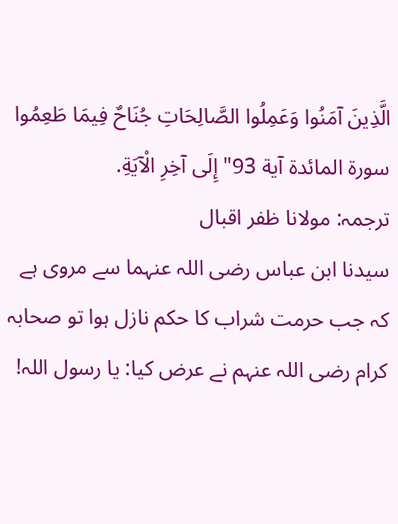الَّذِينَ آمَنُوا وَعَمِلُوا الصَّالِحَاتِ جُنَاحٌ فِيمَا طَعِمُوا سورة المائدة آية 93" إِلَى آخِرِ الْآيَةِ.
ترجمہ: مولانا ظفر اقبال
سیدنا ابن عباس رضی اللہ عنہما سے مروی ہے کہ جب حرمت شراب کا حکم نازل ہوا تو صحابہ کرام رضی اللہ عنہم نے عرض کیا: یا رسول اللہ!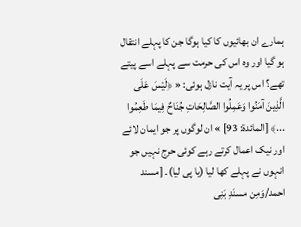ہمارے ان بھائیوں کا کیا ہوگا جن کا پہلے انتقال ہو گیا اور وہ اس کی حرمت سے پہلے اسے پیتے تھے؟ اس پر یہ آیت نازل ہوئی: « ﴿لَيْسَ عَلَى الَّذِينَ آمَنُوا وَعَمِلُوا الصَّالِحَاتِ جُنَاحٌ فِيمَا طَعِمُوا ...﴾ [المائدة: 93] » ان لوگوں پر جو ایمان لائے اور نیک اعمال کرتے رہے کوئی حرج نہیں جو انہوں نے پہلے کھا لیا (یا پی لیا)۔ [مسند احمد/وَمِن مسنَدِ بَنِی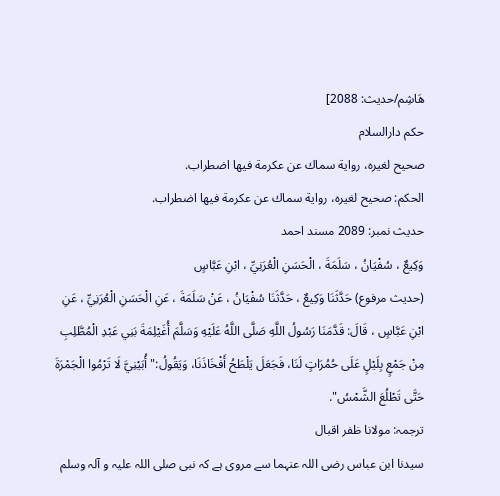هَاشِم/حدیث: 2088]
حکم دارالسلام
صحيح لغيره، رواية سماك عن عكرمة فيها اضطراب.
الحكم: صحيح لغيره، رواية سماك عن عكرمة فيها اضطراب.
حدیث نمبر: 2089 مسند احمد
وَكِيعٌ ، سُفْيَانُ ، سَلَمَةَ ، الْحَسَنِ الْعُرَنِيِّ ، ابْنِ عَبَّاسٍ
(حديث مرفوع) حَدَّثَنَا وَكِيعٌ ، حَدَّثَنَا سُفْيَانُ ، عَنْ سَلَمَةَ ، عَنِ الْحَسَنِ الْعُرَنِيِّ ، عَنِ ابْنِ عَبَّاسٍ ، قَالَ: قَدَّمَنَا رَسُولُ اللَّهِ صَلَّى اللَّهُ عَلَيْهِ وَسَلَّمَ أُغَيْلِمَةَ بَنِي عَبْدِ الْمُطَّلِبِ مِنْ جَمْعٍ بِلَيْلٍ عَلَى حُمُرَاتٍ لَنَا، فَجَعَلَ يَلْطَحُ أَفْخَاذَنَا، وَيَقُولُ:" أُبَيْنِيَّ لَا تَرْمُوا الْجَمْرَةَ حَتَّى تَطْلُعَ الشَّمْسُ".
ترجمہ: مولانا ظفر اقبال
سیدنا ابن عباس رضی اللہ عنہما سے مروی ہے کہ نبی صلی اللہ علیہ و آلہ وسلم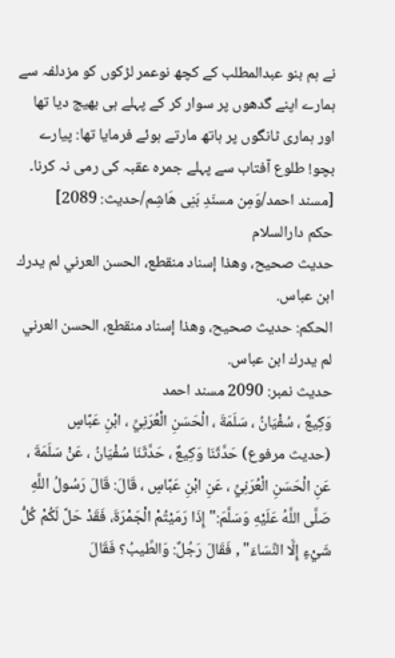نے ہم بنو عبدالمطلب کے کچھ نوعمر لڑکوں کو مزدلفہ سے ہمارے اپنے گدھوں پر سوار کر کے پہلے ہی بھیج دیا تھا اور ہماری ٹانگوں پر ہاتھ مارتے ہوئے فرمایا تھا: پیارے بچو! طلوع آفتاب سے پہلے جمرہ عقبہ کی رمی نہ کرنا۔ [مسند احمد/وَمِن مسنَدِ بَنِی هَاشِم/حدیث: 2089]
حکم دارالسلام
حديث صحيح، وهذا إسناد منقطع، الحسن العرني لم يدرك ابن عباس.
الحكم: حديث صحيح، وهذا إسناد منقطع، الحسن العرني لم يدرك ابن عباس.
حدیث نمبر: 2090 مسند احمد
وَكِيعٌ ، سُفْيَانُ ، سَلَمَةَ ، الْحَسَنِ الْعُرَنِيِّ ، ابْنِ عَبَّاسٍ
(حديث مرفوع) حَدَّثَنَا وَكِيعٌ ، حَدَّثَنَا سُفْيَانُ ، عَنْ سَلَمَةَ ، عَنِ الْحَسَنِ الْعُرَنِيِّ ، عَنِ ابْنِ عَبَّاسٍ ، قَالَ: قَالَ رَسُولُ اللَّهِ صَلَّى اللَّهُ عَلَيْهِ وَسَلَّمَ:" إِذَا رَمَيْتُمْ الْجَمْرَةَ، فَقَدْ حَلَّ لَكُمْ كُلُّ شَيْءٍ إِلَّا النِّسَاءَ" , فَقَالَ رَجُلٌ: وَالطِّيبُ؟ فَقَالَ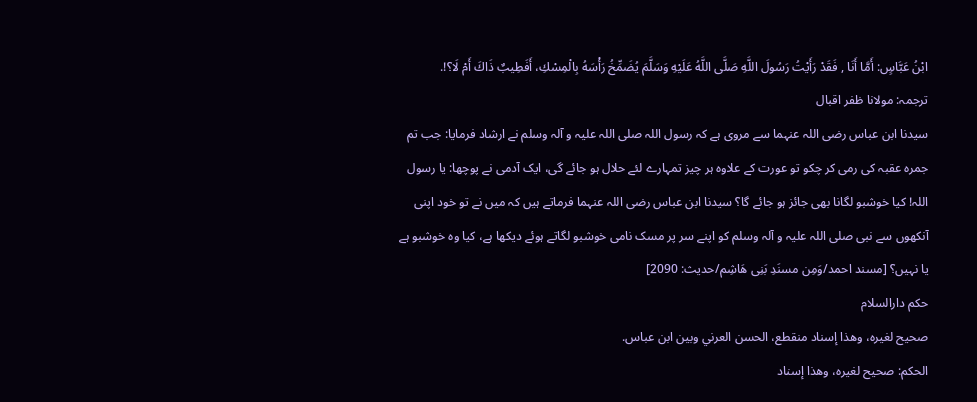ابْنُ عَبَّاسٍ: أَمَّا أَنَا , فَقَدْ رَأَيْتُ رَسُولَ اللَّهِ صَلَّى اللَّهُ عَلَيْهِ وَسَلَّمَ يُضَمِّخُ رَأْسَهُ بِالْمِسْكِ، أَفَطِيبٌ ذَاكَ أَمْ لَا؟!.
ترجمہ: مولانا ظفر اقبال
سیدنا ابن عباس رضی اللہ عنہما سے مروی ہے کہ رسول اللہ صلی اللہ علیہ و آلہ وسلم نے ارشاد فرمایا: جب تم جمرہ عقبہ کی رمی کر چکو تو عورت کے علاوہ ہر چیز تمہارے لئے حلال ہو جائے گی، ایک آدمی نے پوچھا: یا رسول اللہ! کیا خوشبو لگانا بھی جائز ہو جائے گا؟ سیدنا ابن عباس رضی اللہ عنہما فرماتے ہیں کہ میں نے تو خود اپنی آنکھوں سے نبی صلی اللہ علیہ و آلہ وسلم کو اپنے سر پر مسک نامی خوشبو لگاتے ہوئے دیکھا ہے، کیا وہ خوشبو ہے یا نہیں؟ [مسند احمد/وَمِن مسنَدِ بَنِی هَاشِم/حدیث: 2090]
حکم دارالسلام
صحيح لغيره، وهذا إسناد منقطع، الحسن العرني وبين ابن عباس.
الحكم: صحيح لغيره، وهذا إسناد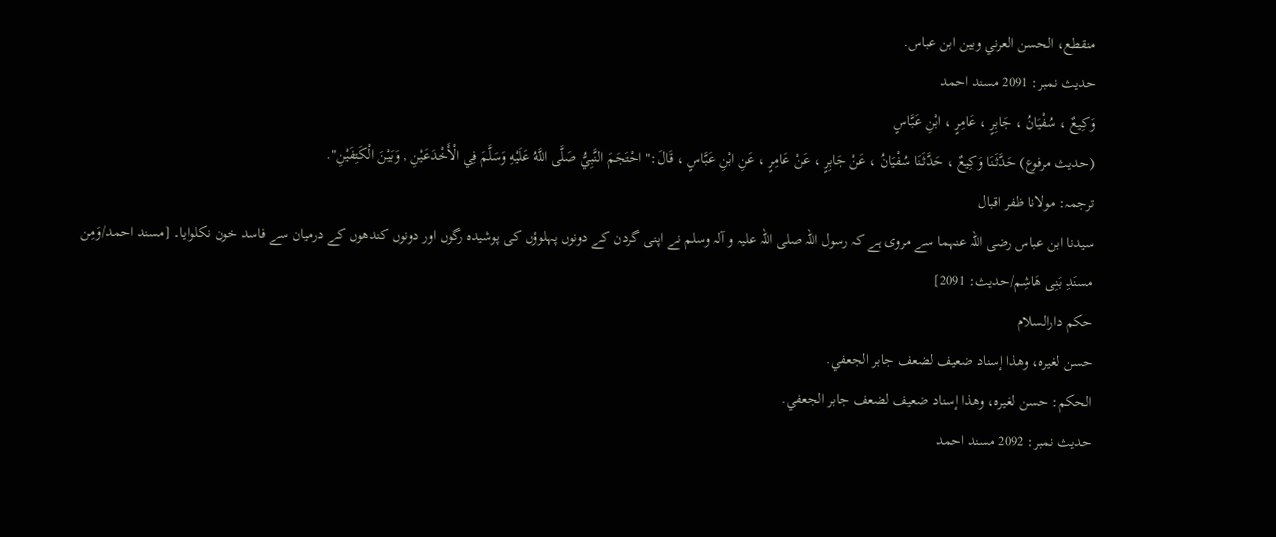منقطع، الحسن العرني وبين ابن عباس.
حدیث نمبر: 2091 مسند احمد
وَكِيعٌ ، سُفْيَانُ ، جَابِرٍ ، عَامِرٍ ، ابْنِ عَبَّاسٍ
(حديث مرفوع) حَدَّثَنَا وَكِيعٌ ، حَدَّثَنَا سُفْيَانُ ، عَنْ جَابِرٍ ، عَنْ عَامِرٍ ، عَنِ ابْنِ عَبَّاسٍ ، قَالَ:" احْتَجَمَ النَّبِيُّ صَلَّى اللَّهُ عَلَيْهِ وَسَلَّمَ فِي الْأَخْدَعَيْنِ , وَبَيْنَ الْكَتِفَيْنِ".
ترجمہ: مولانا ظفر اقبال
سیدنا ابن عباس رضی اللہ عنہما سے مروی ہے کہ رسول اللہ صلی اللہ علیہ و آلہ وسلم نے اپنی گردن کے دونوں پہلوؤں کی پوشیدہ رگوں اور دونوں کندھوں کے درمیان سے فاسد خون نکلوایا۔ [مسند احمد/وَمِن مسنَدِ بَنِی هَاشِم/حدیث: 2091]
حکم دارالسلام
حسن لغيره، وهذا إسناد ضعيف لضعف جابر الجعفي.
الحكم: حسن لغيره، وهذا إسناد ضعيف لضعف جابر الجعفي.
حدیث نمبر: 2092 مسند احمد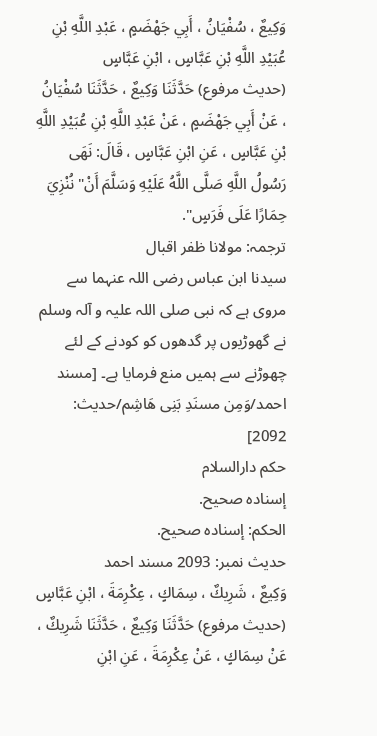وَكِيعٌ ، سُفْيَانُ ، أَبِي جَهْضَمٍ ، عَبْدِ اللَّهِ بْنِ عُبَيْدِ اللَّهِ بْنِ عَبَّاسٍ ، ابْنِ عَبَّاسٍ
(حديث مرفوع) حَدَّثَنَا وَكِيعٌ ، حَدَّثَنَا سُفْيَانُ ، عَنْ أَبِي جَهْضَمٍ ، عَنْ عَبْدِ اللَّهِ بْنِ عُبَيْدِ اللَّهِ بْنِ عَبَّاسٍ ، عَنِ ابْنِ عَبَّاسٍ ، قَالَ: نَهَى رَسُولُ اللَّهِ صَلَّى اللَّهُ عَلَيْهِ وَسَلَّمَ أَنْ" نُنْزِيَ حِمَارًا عَلَى فَرَسٍ".
ترجمہ: مولانا ظفر اقبال
سیدنا ابن عباس رضی اللہ عنہما سے مروی ہے کہ نبی صلی اللہ علیہ و آلہ وسلم نے گھوڑیوں پر گدھوں کو کودنے کے لئے چھوڑنے سے ہمیں منع فرمایا ہے۔ [مسند احمد/وَمِن مسنَدِ بَنِی هَاشِم/حدیث: 2092]
حکم دارالسلام
إسناده صحيح.
الحكم: إسناده صحيح.
حدیث نمبر: 2093 مسند احمد
وَكِيعٌ ، شَرِيكٌ ، سِمَاكٍ ، عِكْرِمَةَ ، ابْنِ عَبَّاسٍ
(حديث مرفوع) حَدَّثَنَا وَكِيعٌ ، حَدَّثَنَا شَرِيكٌ ، عَنْ سِمَاكٍ ، عَنْ عِكْرِمَةَ ، عَنِ ابْنِ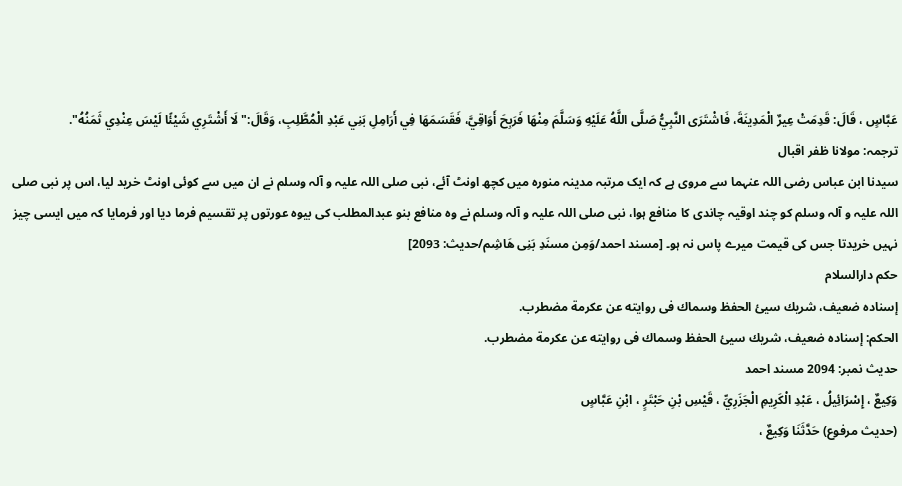عَبَّاسٍ ، قَالَ: قَدِمَتْ عِيرٌ الْمَدِينَةَ، فَاشْتَرَى النَّبِيُّ صَلَّى اللَّهُ عَلَيْهِ وَسَلَّمَ مِنْهَا فَرَبِحَ أَوَاقِيَّ، فَقَسَمَهَا فِي أَرَامِلِ بَنِي عَبْدِ الْمُطَّلِبِ، وَقَالَ:" لَا أَشْتَرِي شَيْئًا لَيْسَ عِنْدِي ثَمَنُهُ".
ترجمہ: مولانا ظفر اقبال
سیدنا ابن عباس رضی اللہ عنہما سے مروی ہے کہ ایک مرتبہ مدینہ منورہ میں کچھ اونٹ آئے، نبی صلی اللہ علیہ و آلہ وسلم نے ان میں سے کوئی اونٹ خرید لیا، اس پر نبی صلی اللہ علیہ و آلہ وسلم کو چند اوقیہ چاندی کا منافع ہوا، نبی صلی اللہ علیہ و آلہ وسلم نے وہ منافع بنو عبدالمطلب کی بیوہ عورتوں پر تقسیم فرما دیا اور فرمایا کہ میں ایسی چیز نہیں خریدتا جس کی قیمت میرے پاس نہ ہو۔ [مسند احمد/وَمِن مسنَدِ بَنِی هَاشِم/حدیث: 2093]
حکم دارالسلام
إسناده ضعيف، شريك سيئ الحفظ وسماك فى روايته عن عكرمة مضطرب.
الحكم: إسناده ضعيف، شريك سيئ الحفظ وسماك فى روايته عن عكرمة مضطرب.
حدیث نمبر: 2094 مسند احمد
وَكِيعٌ ، إِسْرَائِيلُ ، عَبْدِ الْكَرِيمِ الْجَزَرِيِّ ، قَيْسِ بْنِ حَبْتَرٍ ، ابْنِ عَبَّاسٍ
(حديث مرفوع) حَدَّثَنَا وَكِيعٌ ،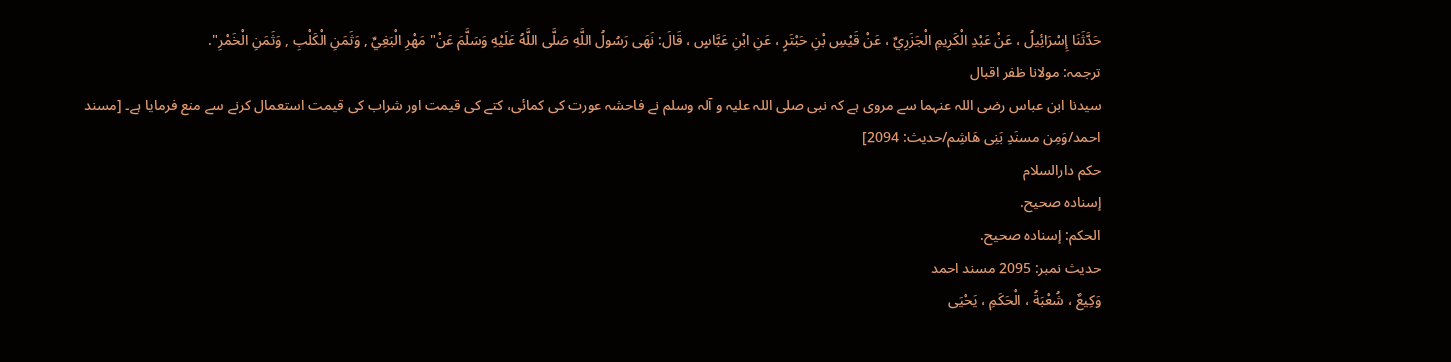حَدَّثَنَا إِسْرَائِيلُ ، عَنْ عَبْدِ الْكَرِيمِ الْجَزَرِيِّ ، عَنْ قَيْسِ بْنِ حَبْتَرٍ ، عَنِ ابْنِ عَبَّاسٍ ، قَالَ: نَهَى رَسُولُ اللَّهِ صَلَّى اللَّهُ عَلَيْهِ وَسَلَّمَ عَنْ" مَهْرِ الْبَغِيِّ , وَثَمَنِ الْكَلْبِ , وَثَمَنِ الْخَمْرِ".
ترجمہ: مولانا ظفر اقبال
سیدنا ابن عباس رضی اللہ عنہما سے مروی ہے کہ نبی صلی اللہ علیہ و آلہ وسلم نے فاحشہ عورت کی کمائی، کتے کی قیمت اور شراب کی قیمت استعمال کرنے سے منع فرمایا ہے۔ [مسند احمد/وَمِن مسنَدِ بَنِی هَاشِم/حدیث: 2094]
حکم دارالسلام
إسناده صحيح.
الحكم: إسناده صحيح.
حدیث نمبر: 2095 مسند احمد
وَكِيعٌ ، شُعْبَةُ ، الْحَكَمِ ، يَحْيَى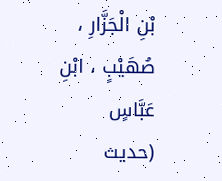بْنِ الْجَزَّارِ ، صُهَيْبٍ ، ابْنِ عَبَّاسٍ
(حديث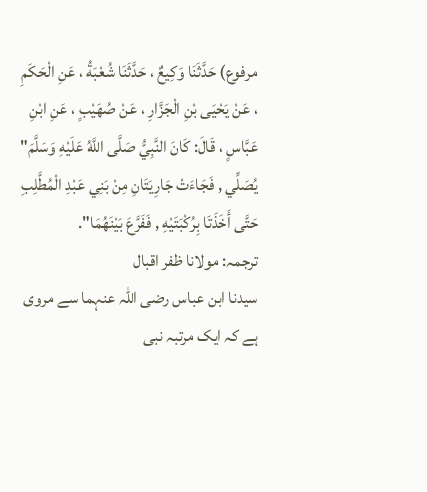مرفوع) حَدَّثَنَا وَكِيعٌ ، حَدَّثَنَا شُعْبَةُ ، عَنِ الْحَكَمِ ، عَنْ يَحْيَى بْنِ الْجَزَّارِ ، عَنْ صُهَيْبٍ ، عَنِ ابْنِ عَبَّاسٍ ، قَالَ: كَانَ النَّبِيُّ صَلَّى اللَّهُ عَلَيْهِ وَسَلَّمَ" يُصَلِّي , فَجَاءَتْ جَارِيَتَانِ مِنْ بَنِي عَبْدِ الْمُطَّلِبِ حَتَّى أَخَذَتَا بِرُكْبَتَيْهِ , فَفَرَّعَ بَيْنَهُمَا".
ترجمہ: مولانا ظفر اقبال
سیدنا ابن عباس رضی اللہ عنہما سے مروی ہے کہ ایک مرتبہ نبی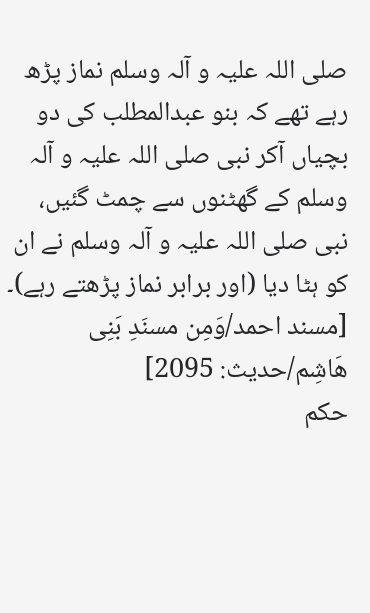صلی اللہ علیہ و آلہ وسلم نماز پڑھ رہے تھے کہ بنو عبدالمطلب کی دو بچیاں آکر نبی صلی اللہ علیہ و آلہ وسلم کے گھٹنوں سے چمٹ گئیں، نبی صلی اللہ علیہ و آلہ وسلم نے ان کو ہٹا دیا (اور برابر نماز پڑھتے رہے)۔ [مسند احمد/وَمِن مسنَدِ بَنِی هَاشِم/حدیث: 2095]
حکم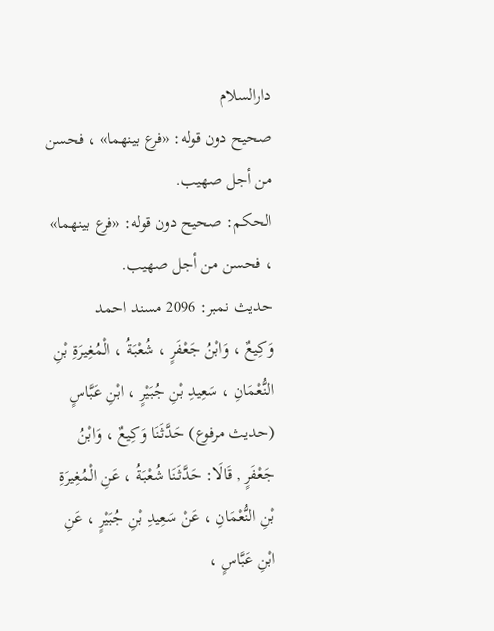دارالسلام
صحيح دون قوله: «فرع بينهما» ، فحسن من أجل صهيب.
الحكم: صحيح دون قوله: «فرع بينهما» ، فحسن من أجل صهيب.
حدیث نمبر: 2096 مسند احمد
وَكِيعٌ ، وَابْنُ جَعْفَرٍ ، شُعْبَةُ ، الْمُغِيرَةِ بْنِ النُّعْمَانِ ، سَعِيدِ بْنِ جُبَيْرٍ ، ابْنِ عَبَّاسٍ
(حديث مرفوع) حَدَّثَنَا وَكِيعٌ ، وَابْنُ جَعْفَرٍ , قَالَا: حَدَّثَنَا شُعْبَةُ ، عَنِ الْمُغِيرَةِ بْنِ النُّعْمَانِ ، عَنْ سَعِيدِ بْنِ جُبَيْرٍ ، عَنِ ابْنِ عَبَّاسٍ ،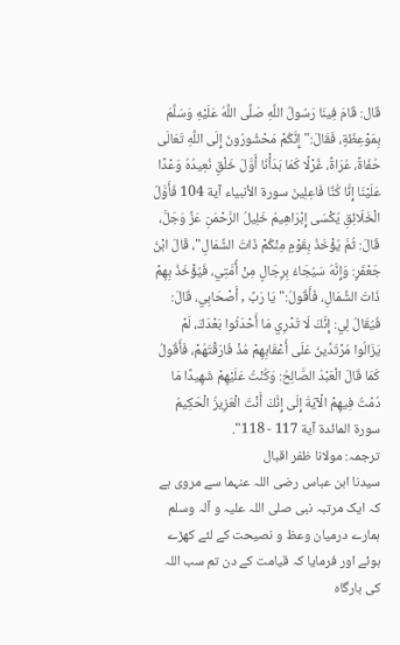قَال: قَامَ فِينَا رَسُولُ اللَّهِ صَلَّى اللَّهُ عَلَيْهِ وَسَلَّمَ بِمَوْعِظَةٍ، فَقَالَ:" إِنَّكُمْ مَحْشُورُونَ إِلَى اللَّهِ تَعَالَى حُفَاةً، عُرَاةً، غُرْلًا كَمَا بَدَأْنَا أَوَّلَ خَلْقٍ نُعِيدُهُ وَعْدًا عَلَيْنَا إِنَّا كُنَّا فَاعِلِينَ سورة الأنبياء آية 104 فَأَوَّلُ الْخَلَائِقِ يُكْسَى إِبْرَاهِيمُ خَلِيلُ الرَّحْمَنِ عَزَّ وَجَلَّ، قَالَ: ثُمَّ يُؤْخَذُ بِقَوْمٍ مِنْكُمْ ذَاتَ الشِّمَالِ"، قَالَ ابْنُ جَعْفَرٍ: وَإِنَّهُ سَيُجَاءُ بِرِجَالٍ مِنْ أُمَّتِي، فَيُؤْخَذُ بِهِمْ ذَاتَ الشِّمَالِ، فَأَقُولُ:" يَا رَبِّ , أَصْحَابِي، قَالَ: فَيُقَالُ لِي: إِنَّكَ لَا تَدْرِي مَا أَحْدَثُوا بَعْدَكَ، لَمْ يَزَالُوا مُرْتَدِّينَ عَلَى أَعْقَابِهِمْ مُذْ فَارَقْتَهُمْ، فَأَقُولُ كَمَا قَالَ الْعَبْدُ الصَّالِحُ: وَكُنْتُ عَلَيْهِمْ شَهِيدًا مَا دُمْتُ فِيهِمْ الْآيَةَ إِلَى إِنَّكَ أَنْتَ الْعَزِيزُ الْحَكِيمُ سورة المائدة آية 117 - 118".
ترجمہ: مولانا ظفر اقبال
سیدنا ابن عباس رضی اللہ عنہما سے مروی ہے کہ ایک مرتبہ نبی صلی اللہ علیہ و آلہ وسلم ہمارے درمیان وعظ و نصیحت کے لئے کھڑے ہوئے اور فرمایا کہ قیامت کے دن تم سب اللہ کی بارگاہ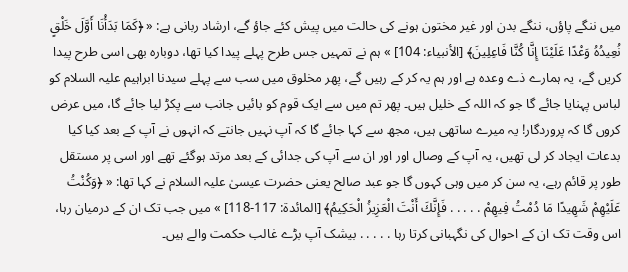میں ننگے پاؤں، ننگے بدن اور غیر مختون ہونے کی حالت میں پیش کئے جاؤ گے، ارشاد ربانی ہے: « ﴿كَمَا بَدَأْنَا أَوَّلَ خَلْقٍ نُعِيدُهُ وَعْدًا عَلَيْنَا إِنَّا كُنَّا فَاعِلِينَ﴾ [الأنبياء: 104] » ہم نے تمہیں جس طرح پہلے پیدا کیا تھا، دوبارہ بھی اسی طرح پیدا کریں گے، یہ ہمارے ذے وعدہ ہے اور ہم یہ کر کے رہیں گے، پھر مخلوق میں سب سے پہلے سیدنا ابراہیم علیہ السلام کو لباس پہنایا جائے گا جو کہ اللہ کے خلیل ہیں۔ پھر تم میں سے ایک قوم کو بائیں جانب سے پکڑ لیا جائے گا، میں عرض کروں گا کہ پروردگار! یہ میرے ساتھی ہیں، مجھ سے کہا جائے گا کہ آپ نہیں جانتے کہ انہوں نے آپ کے بعد کیا کیا بدعات ایجاد کر لی تھیں، یہ آپ کے وصال اور اور ان سے آپ کی جدائی کے بعد مرتد ہوگئے تھے اور اسی پر مستقل طور پر قائم رہے، یہ سن کر میں وہی کہوں گا جو عبد صالح یعنی حضرت عیسیٰ علیہ السلام نے کہا تھا: « ﴿وَكُنْتُ عَلَيْهِمْ شَهِيدًا مَا دُمْتُ فِيهِمْ . . . . . فَإِنَّكَ أَنْتَ الْعَزِيزُ الْحَكِيمُ﴾ [المائدة: 117-118] » میں جب تک ان کے درمیان رہا، اس وقت تک ان کے احوال کی نگہبانی کرتا رہا . . . . . بیشک آپ بڑے غالب حکمت والے ہیں۔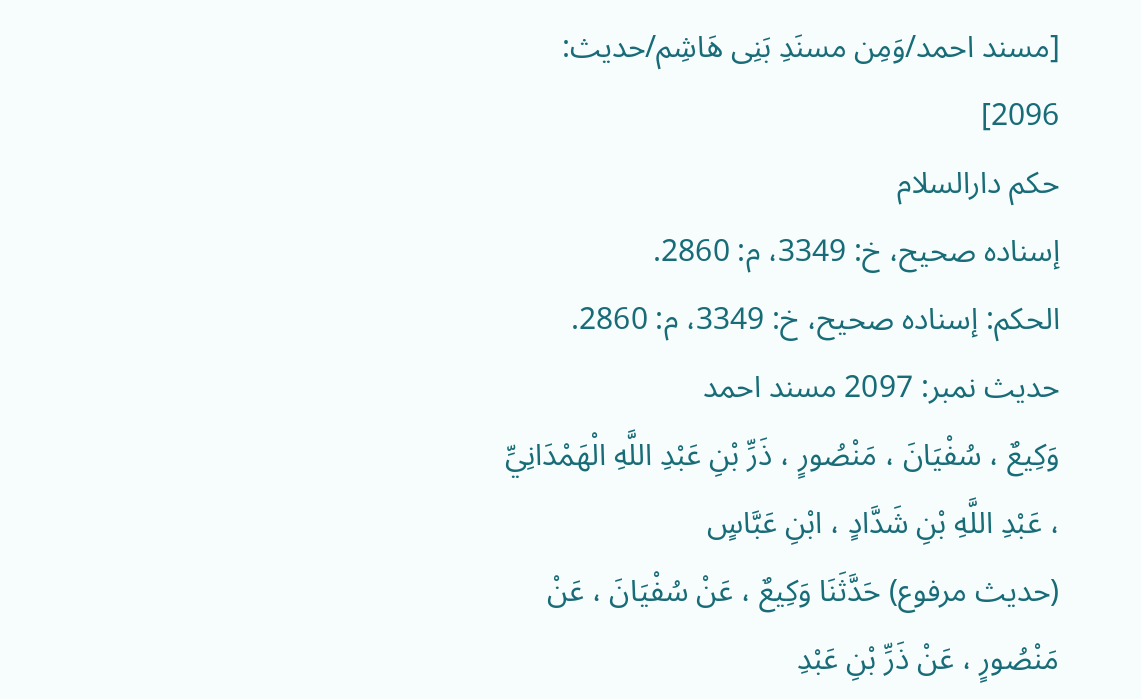[مسند احمد/وَمِن مسنَدِ بَنِی هَاشِم/حدیث: 2096]
حکم دارالسلام
إسناده صحيح، خ: 3349، م: 2860.
الحكم: إسناده صحيح، خ: 3349، م: 2860.
حدیث نمبر: 2097 مسند احمد
وَكِيعٌ ، سُفْيَانَ ، مَنْصُورٍ ، ذَرِّ بْنِ عَبْدِ اللَّهِ الْهَمْدَانِيِّ ، عَبْدِ اللَّهِ بْنِ شَدَّادٍ ، ابْنِ عَبَّاسٍ
(حديث مرفوع) حَدَّثَنَا وَكِيعٌ ، عَنْ سُفْيَانَ ، عَنْ مَنْصُورٍ ، عَنْ ذَرِّ بْنِ عَبْدِ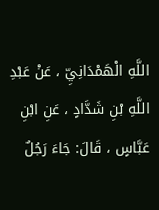اللَّهِ الْهَمْدَانِيِّ ، عَنْ عَبْدِ اللَّهِ بْنِ شَدَّادٍ ، عَنِ ابْنِ عَبَّاسٍ ، قَالَ: جَاءَ رَجُلٌ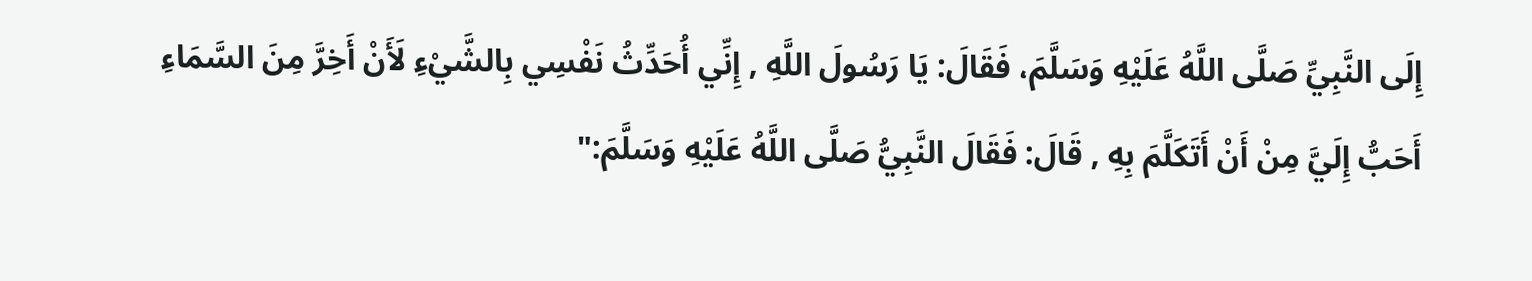إِلَى النَّبِيِّ صَلَّى اللَّهُ عَلَيْهِ وَسَلَّمَ، فَقَالَ: يَا رَسُولَ اللَّهِ , إِنِّي أُحَدِّثُ نَفْسِي بِالشَّيْءِ لَأَنْ أَخِرَّ مِنَ السَّمَاءِ أَحَبُّ إِلَيَّ مِنْ أَنْ أَتَكَلَّمَ بِهِ , قَالَ: فَقَالَ النَّبِيُّ صَلَّى اللَّهُ عَلَيْهِ وَسَلَّمَ:"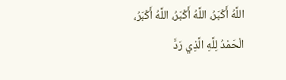اللَّهُ أَكْبَرُ، اللَّهُ أَكْبَرُ، اللَّهُ أَكْبَرُ، الْحَمْدُ لِلَّهِ الَّذِي رَدَّ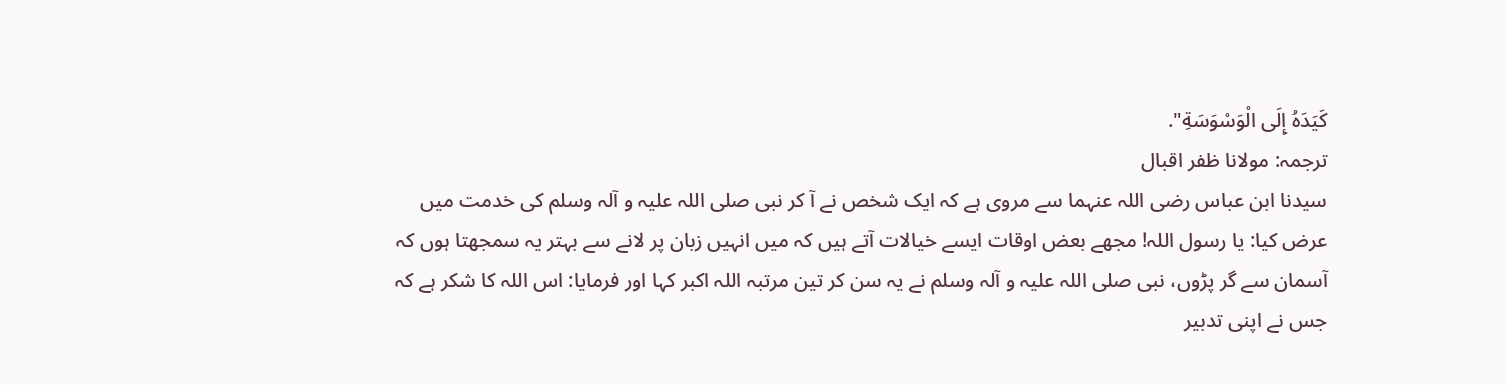كَيَدَهُ إِلَى الْوَسْوَسَةِ".
ترجمہ: مولانا ظفر اقبال
سیدنا ابن عباس رضی اللہ عنہما سے مروی ہے کہ ایک شخص نے آ کر نبی صلی اللہ علیہ و آلہ وسلم کی خدمت میں عرض کیا: یا رسول اللہ! مجھے بعض اوقات ایسے خیالات آتے ہیں کہ میں انہیں زبان پر لانے سے بہتر یہ سمجھتا ہوں کہ آسمان سے گر پڑوں، نبی صلی اللہ علیہ و آلہ وسلم نے یہ سن کر تین مرتبہ اللہ اکبر کہا اور فرمایا: اس اللہ کا شکر ہے کہ جس نے اپنی تدبیر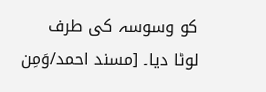کو وسوسہ کی طرف لوٹا دیا۔ [مسند احمد/وَمِن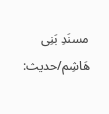مسنَدِ بَنِی هَاشِم/حدیث: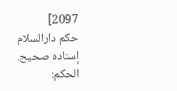2097]
حکم دارالسلام
إسناده صحيح.
الحكم: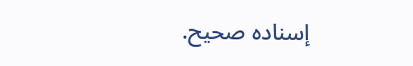إسناده صحيح.